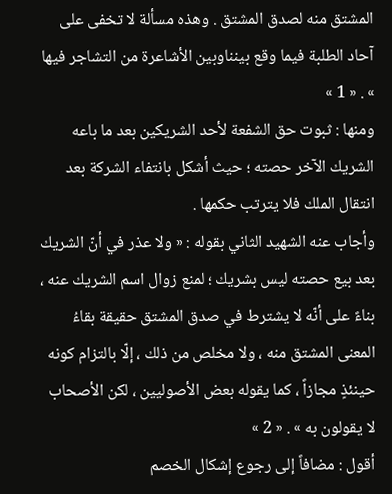المشتق منه لصدق المشتق . وهذه مسألة لا تخفى على آحاد الطلبة فيما وقع بينناوبين الأشاعرة من التشاجر فيها » . « 1 »
ومنها : ثبوت حق الشفعة لأحد الشريكين بعد ما باعه الشريك الآخر حصته ؛ حيث أشكل بانتفاء الشركة بعد انتقال الملك فلا يترتب حكمها .
وأجاب عنه الشهيد الثاني بقوله : « ولا عذر في أنّ الشريك بعد بيع حصته ليس بشريك ؛ لمنع زوال اسم الشريك عنه ، بناءً على أنّه لا يشترط في صدق المشتق حقيقة بقاءُ المعنى المشتق منه ، ولا مخلص من ذلك ، إلّا بالتزام كونه حينئذٍ مجازاً ، كما يقوله بعض الأصوليين ، لكن الأصحاب لا يقولون به » . « 2 »
أقول : مضافاً إلى رجوع إشكال الخصم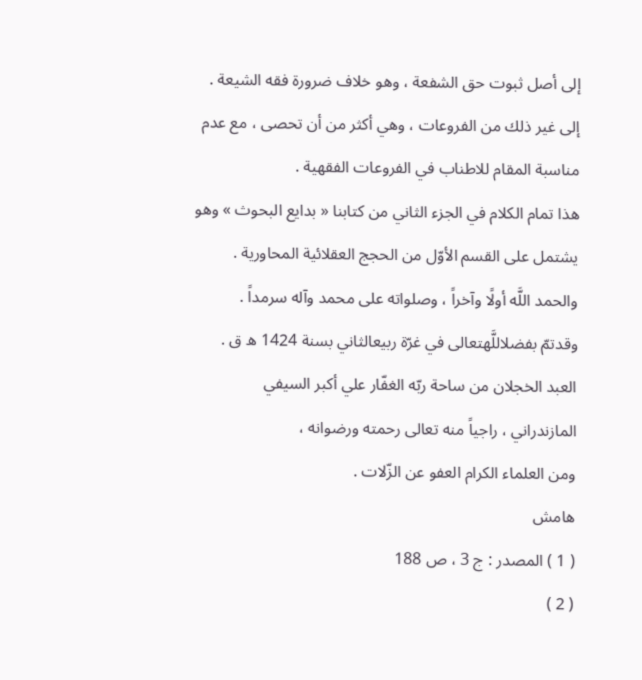إلى أصل ثبوت حق الشفعة ، وهو خلاف ضرورة فقه الشيعة .
إلى غير ذلك من الفروعات ، وهي أكثر من أن تحصى ، مع عدم مناسبة المقام للاطناب في الفروعات الفقهية .
هذا تمام الكلام في الجزء الثاني من كتابنا « بدايع البحوث » وهو يشتمل على القسم الأوّل من الحجج العقلائية المحاورية . والحمد اللَّه أولًا وآخراً ، وصلواته على محمد وآله سرمداً .
وقدتمّ بفضلاللَّهتعالى في غرّة ربيعالثاني بسنة 1424 ه ق .
العبد الخجلان من ساحة ربّه الغفّار علي أكبر السيفي
المازندراني ، راجياً منه تعالى رحمته ورضوانه ،
ومن العلماء الكرام العفو عن الزّلات .
هامش
( 1 ) المصدر : ج 3 ، ص 188
( 2 )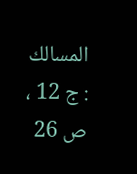المسالك : ج 12 ، ص 26